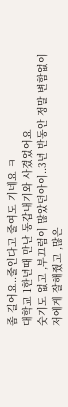좀 길어요..줄인다고 줄여도 기네요 ㅋ
대학교 1한년때 만난 동갑내기와 사겼었어요
숫기도 없고 ,부끄럼이 많았던아이..3년 반동안 정말 변함없이
저에게 잘해줬고 ,많은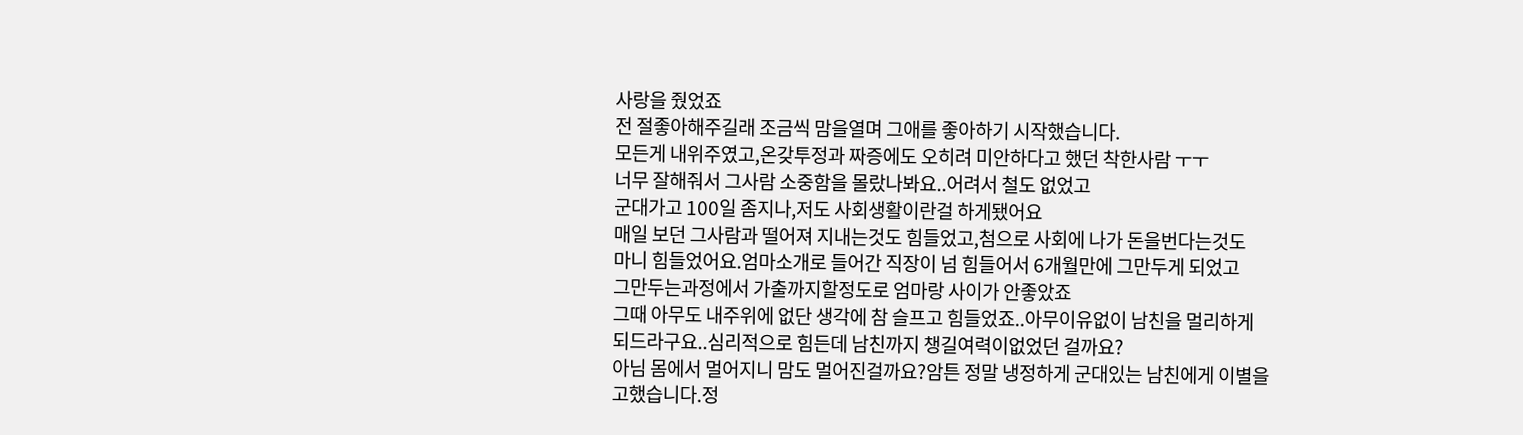사랑을 줬었죠
전 절좋아해주길래 조금씩 맘을열며 그애를 좋아하기 시작했습니다.
모든게 내위주였고,온갖투정과 짜증에도 오히려 미안하다고 했던 착한사람 ㅜㅜ
너무 잘해줘서 그사람 소중함을 몰랐나봐요..어려서 철도 없었고
군대가고 100일 좀지나,저도 사회생활이란걸 하게됐어요
매일 보던 그사람과 떨어져 지내는것도 힘들었고,첨으로 사회에 나가 돈을번다는것도
마니 힘들었어요.엄마소개로 들어간 직장이 넘 힘들어서 6개월만에 그만두게 되었고
그만두는과정에서 가출까지할정도로 엄마랑 사이가 안좋았죠
그때 아무도 내주위에 없단 생각에 참 슬프고 힘들었죠..아무이유없이 남친을 멀리하게
되드라구요..심리적으로 힘든데 남친까지 챙길여력이없었던 걸까요?
아님 몸에서 멀어지니 맘도 멀어진걸까요?암튼 정말 냉정하게 군대있는 남친에게 이별을
고했습니다.정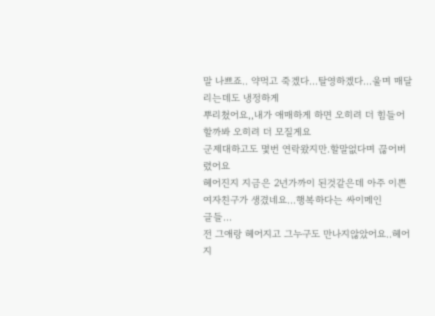말 나쁘죠.. 약먹고 죽겠다...탈영하겠다...울며 매달리는데도 냉정하게
뿌리쳤어요,,내가 애매하게 하면 오히려 더 힘들어할까봐 오히려 더 모질게요
군제대하고도 몇번 연락왔지만.할말없다며 끊어버렸어요
헤어진지 지금은 2년가까이 된것같은데 아주 이쁜 여자친구가 생겼네요...행복하다는 싸이메인
글들...
전 그애랑 헤어지고 그누구도 만나지않았어요..헤어지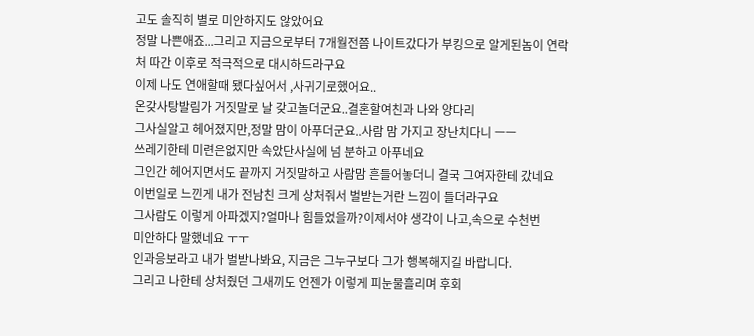고도 솔직히 별로 미안하지도 않았어요
정말 나쁜애죠...그리고 지금으로부터 7개월전쯤 나이트갔다가 부킹으로 알게된놈이 연락처 따간 이후로 적극적으로 대시하드라구요
이제 나도 연애할때 됐다싶어서 ,사귀기로했어요..
온갖사탕발림가 거짓말로 날 갖고놀더군요..결혼할여친과 나와 양다리
그사실알고 헤어졌지만,정말 맘이 아푸더군요..사람 맘 가지고 장난치다니 ㅡㅡ
쓰레기한테 미련은없지만 속았단사실에 넘 분하고 아푸네요
그인간 헤어지면서도 끝까지 거짓말하고 사람맘 흔들어놓더니 결국 그여자한테 갔네요
이번일로 느낀게 내가 전남친 크게 상처줘서 벌받는거란 느낌이 들더라구요
그사람도 이렇게 아파겠지?얼마나 힘들었을까?이제서야 생각이 나고,속으로 수천번
미안하다 말했네요 ㅜㅜ
인과응보라고 내가 벌받나봐요, 지금은 그누구보다 그가 행복해지길 바랍니다.
그리고 나한테 상처줬던 그새끼도 언젠가 이렇게 피눈물흘리며 후회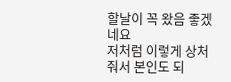할날이 꼭 왔음 좋겠네요
저처럼 이렇게 상처줘서 본인도 되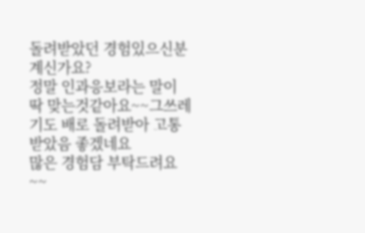돌려받았던 경험있으신분 계신가요?
정말 인과응보라는 말이 딱 맞는것같아요~~그쓰레기도 배로 돌려받아 고통 받았음 좋겠네요
많은 경험담 부탁드려요~~